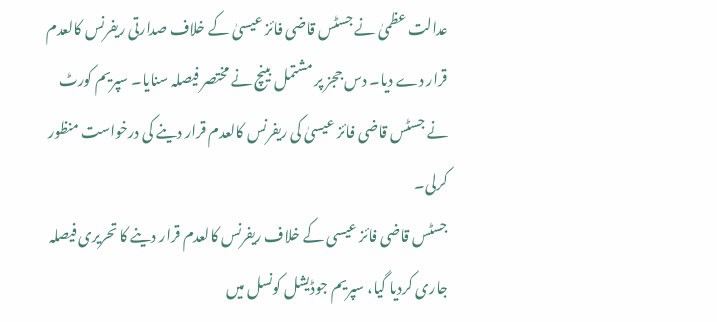عدالت عظمیٰ نے جسٹس قاضی فائز عیسیٰ کے خلاف صدارتی ریفرنس کالعدم قرار دے دیا۔ دس ججز پر مشتمل بینچ نے مختصر فیصلہ سنایا۔ سپریم کورٹ نے جسٹس قاضی فائز عیسیٰ کی ریفرنس کالعدم قرار دینے کی درخواست منظور کرلی۔
جسٹس قاضی فائز عیسی کے خلاف ریفرنس کالعدم قرار دینے کا تحریری فیصلہ جاری کردیا گیا، سپریم جوڈیشل کونسل میں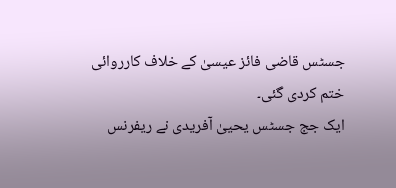جسٹس قاضی فائز عیسیٰ کے خلاف کارروائی ختم کردی گئی۔
ایک جج جسٹس یحییٰ آفریدی نے ریفرنس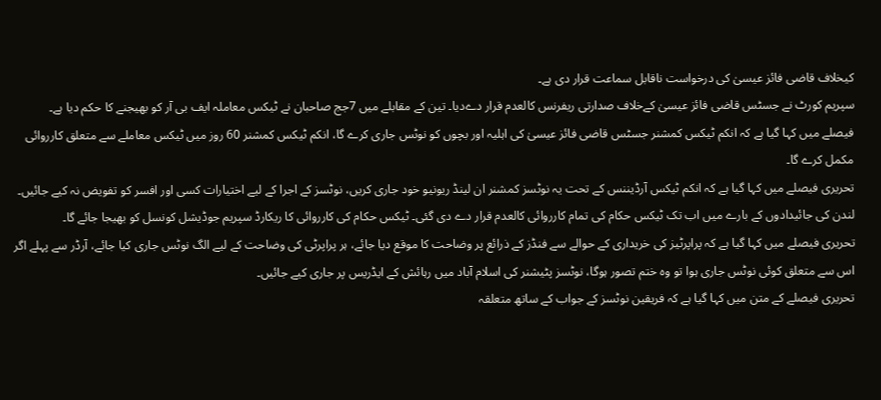کیخلاف قاضی فائز عیسیٰ کی درخواست ناقابل سماعت قرار دی ہے۔
سپریم کورٹ نے جسٹس قاضی فائز عیسیٰ کےخلاف صدارتی ریفرنس کالعدم قرار دےدیا۔ تین کے مقابلے میں 7جج صاحبان نے ٹیکس معاملہ ایف بی آر کو بھیجنے کا حکم دیا ہے۔
فیصلے میں کہا گیا ہے کہ انکم ٹیکس کمشنر جسٹس قاضی فائز عیسیٰ کی اہلیہ اور بچوں کو نوٹس جاری کرے گا، انکم ٹیکس کمشنر 60 روز میں ٹیکس معاملے سے متعلق کارروائی مکمل کرے گا۔
تحریری فیصلے میں کہا گیا ہے کہ انکم ٹیکس آرڈیننس کے تحت یہ نوٹسز کمشنر ان لینڈ ریونیو خود جاری کریں، نوٹسز کے اجرا کے لیے اختیارات کسی اور افسر کو تفویض نہ کیے جائیں۔
لندن کی جائیدادوں کے بارے میں اب تک ٹیکس حکام کی تمام کارروائی کالعدم قرار دے دی گئی۔ ٹیکس حکام کی کارروائی کا ریکارڈ سپریم جوڈیشل کونسل کو بھیجا جائے گا۔
تحریری فیصلے میں کہا گیا ہے کہ پراپرٹیز کی خریداری کے حوالے سے فنڈز کے ذرائع پر وضاحت کا موقع دیا جائے، ہر پراپرٹی کی وضاحت کے لیے الگ نوٹس جاری کیا جائے، آرڈر سے پہلے اگر اس سے متعلق کوئی نوٹس جاری ہوا تو وہ ختم تصور ہوگا، نوٹسز پٹیشنر کی اسلام آباد میں رہائش کے ایڈریس پر جاری کیے جائیں۔
تحریری فیصلے کے متن میں کہا گیا ہے کہ فریقین نوٹسز کے جواب کے ساتھ متعلقہ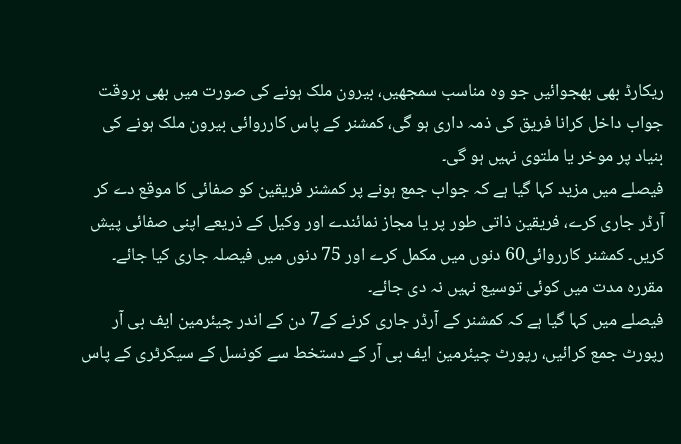ریکارڈ بھی بھجوائیں جو وہ مناسب سمجھیں، بیرون ملک ہونے کی صورت میں بھی بروقت جواب داخل کرانا فریق کی ذمہ داری ہو گی، کمشنر کے پاس کارروائی بیرون ملک ہونے کی بنیاد پر موخر یا ملتوی نہیں ہو گی۔
فیصلے میں مزید کہا گیا ہے کہ جواب جمع ہونے پر کمشنر فریقین کو صفائی کا موقع دے کر آرڈر جاری کرے، فریقین ذاتی طور پر یا مجاز نمائندے اور وکیل کے ذریعے اپنی صفائی پیش کریں۔ کمشنر کارروائی60 دنوں میں مکمل کرے اور 75 دنوں میں فیصلہ جاری کیا جائے۔ مقررہ مدت میں کوئی توسیع نہیں نہ دی جائے۔
فیصلے میں کہا گیا ہے کہ کمشنر کے آرڈر جاری کرنے کے7 دن کے اندر چیئرمین ایف بی آر رپورٹ جمع کرائیں، رپورٹ چیئرمین ایف بی آر کے دستخط سے کونسل کے سیکرٹری کے پاس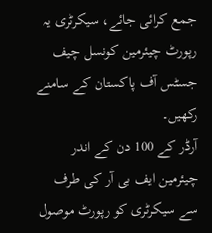جمع کرائی جائے، سیکرٹری یہ رپورٹ چیئرمین کونسل چیف جسٹس آف پاکستان کے سامنے رکھیں۔
آرڈر کے 100 دن کے اندر چیئرمین ایف بی آر کی طرف سے سیکرٹری کو رپورٹ موصول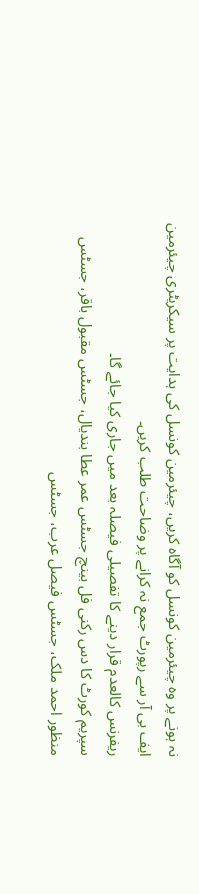نہ ہونے پر وہ چیئرمین کونسل کو آگاہ کریں، چیئرمین کونسل کی ہدایت پر سیکریٹری چیئرمین ایف بی آر سے رپورٹ جمع نہ کرانے پر وضاحت طلب کریں۔
ریفرنس کالعدم قرار دینے کا تفصیلی فیصلہ بعد میں جاری کیا جائے گا۔
سپریم کورٹ کا دس رکنی فل بینچ جسٹس عمر عطا بندیال، جسٹس مقبول باقر، جسٹس منظور احمد ملک، جسٹس فیصل عرب، جسٹس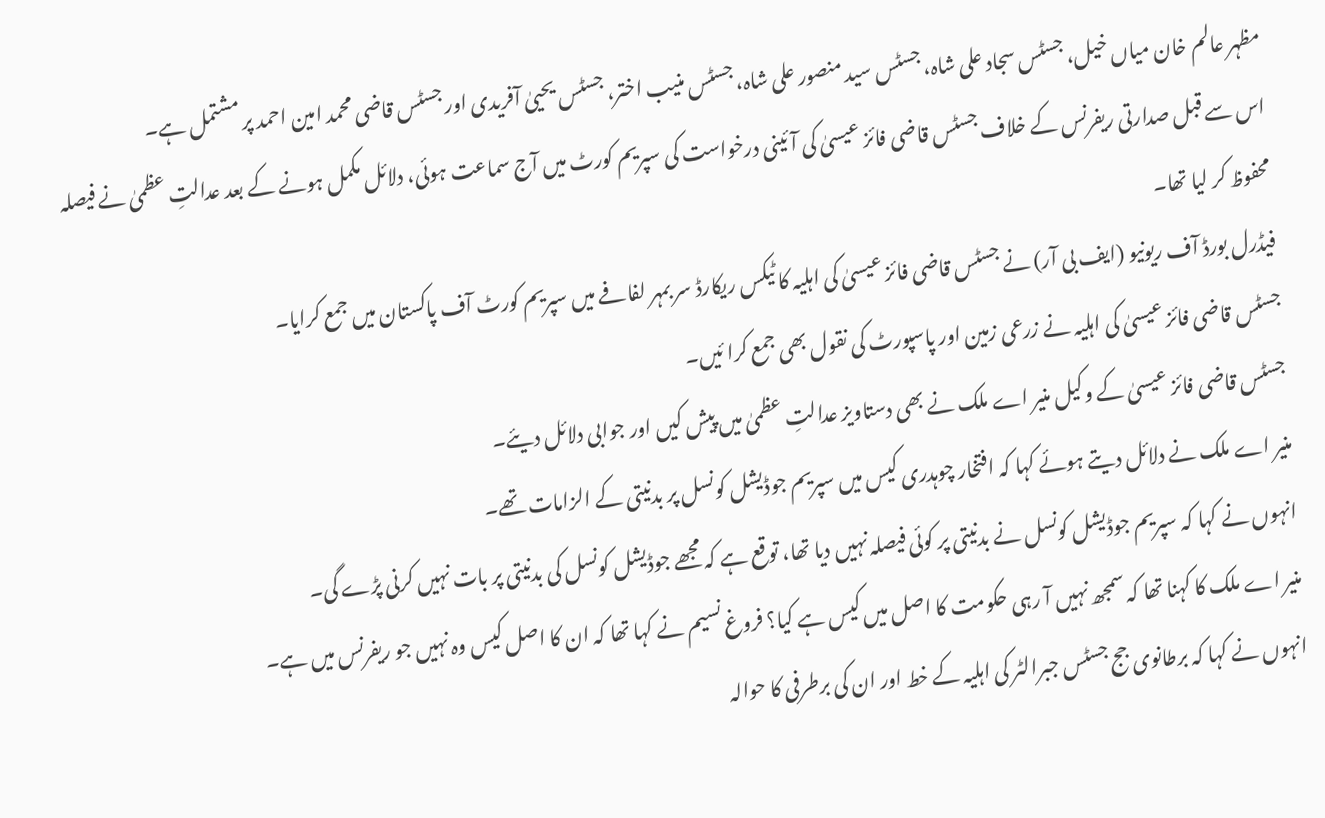مظہر عالم خان میاں خیل، جسٹس سجاد علی شاہ، جسٹس سید منصور علی شاہ، جسٹس منیب اختر، جسٹس یحییٰ آفریدی اور جسٹس قاضی محمد امین احمد پر مشتمل ہے۔
اس سے قبل صدارتی ریفرنس کے خلاف جسٹس قاضی فائز عیسیٰ کی آئینی درخواست کی سپریم کورٹ میں آج سماعت ہوئی، دلائل مکمل ہونے کے بعد عدالتِ عظمیٰ نے فیصلہ محفوظ کر لیا تھا۔
فیڈرل بورڈ آف ریونیو (ایف بی آر) نے جسٹس قاضی فائز عیسیٰ کی اہلیہ کا ٹیکس ریکارڈ سر بمہر لفافے میں سپریم کورٹ آف پاکستان میں جمع کرایا۔
جسٹس قاضی فائز عیسیٰ کی اہلیہ نے زرعی زمین اور پاسپورٹ کی نقول بھی جمع کرا ئیں۔
جسٹس قاضی فائز عیسیٰ کے وکیل منیر اے ملک نے بھی دستاویز عدالتِ عظمیٰ میں پیش کیں اور جوابی دلائل دیئے۔
منیر اے ملک نے دلائل دیتے ہوئے کہا کہ افتخار چوہدری کیس میں سپریم جوڈیشل کونسل پر بدنیتی کے الزامات تھے۔
انہوں نے کہا کہ سپریم جوڈیشل کونسل نے بدنیتی پر کوئی فیصلہ نہیں دیا تھا، توقع ہے کہ مجھے جوڈیشل کونسل کی بدنیتی پر بات نہیں کرنی پڑے گی۔
منیر اے ملک کا کہنا تھا کہ سمجھ نہیں آ رہی حکومت کا اصل میں کیس ہے کیا؟ فروغ نسیم نے کہا تھا کہ ان کا اصل کیس وہ نہیں جو ریفرنس میں ہے۔
انہوں نے کہا کہ برطانوی جج جسٹس جبرالٹر کی اہلیہ کے خط اور ان کی برطرفی کا حوالہ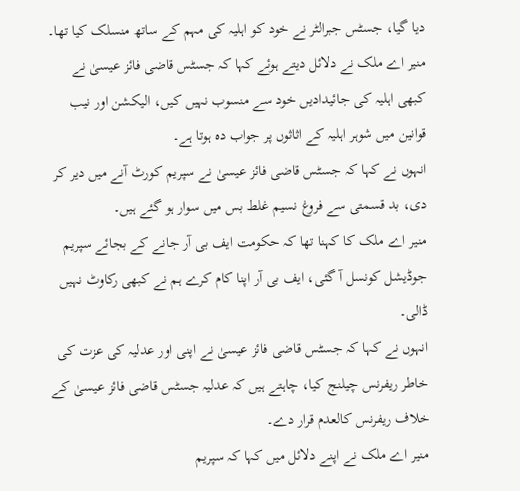دیا گیا، جسٹس جبرالٹر نے خود کو اہلیہ کی مہم کے ساتھ منسلک کیا تھا۔
منیر اے ملک نے دلائل دیتے ہوئے کہا کہ جسٹس قاضی فائز عیسیٰ نے کبھی اہلیہ کی جائیدادیں خود سے منسوب نہیں کیں، الیکشن اور نیب قوانین میں شوہر اہلیہ کے اثاثوں پر جواب دہ ہوتا ہے۔
انہوں نے کہا کہ جسٹس قاضی فائز عیسیٰ نے سپریم کورٹ آنے میں دیر کر دی، بد قسمتی سے فروغ نسیم غلط بس میں سوار ہو گئے ہیں۔
منیر اے ملک کا کہنا تھا کہ حکومت ایف بی آر جانے کے بجائے سپریم جوڈیشل کونسل آ گئی، ایف بی آر اپنا کام کرے ہم نے کبھی رکاوٹ نہیں ڈالی۔
انہوں نے کہا کہ جسٹس قاضی فائز عیسیٰ نے اپنی اور عدلیہ کی عزت کی خاطر ریفرنس چیلنج کیا، چاہتے ہیں کہ عدلیہ جسٹس قاضی فائز عیسیٰ کے خلاف ریفرنس کالعدم قرار دے۔
منیر اے ملک نے اپنے دلائل میں کہا کہ سپریم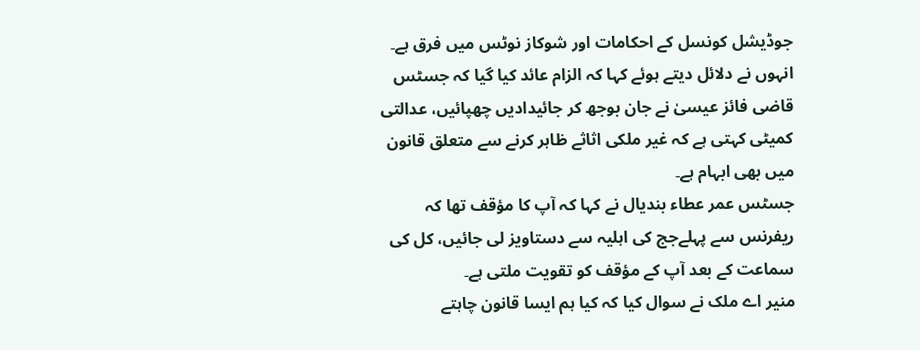جوڈیشل کونسل کے احکامات اور شوکاز نوٹس میں فرق ہے۔
انہوں نے دلائل دیتے ہوئے کہا کہ الزام عائد کیا گیا کہ جسٹس قاضی فائز عیسیٰ نے جان بوجھ کر جائیدادیں چھپائیں، عدالتی کمیٹی کہتی ہے کہ غیر ملکی اثاثے ظاہر کرنے سے متعلق قانون میں بھی ابہام ہے۔
جسٹس عمر عطاء بندیال نے کہا کہ آپ کا مؤقف تھا کہ ریفرنس سے پہلےجج کی اہلیہ سے دستاویز لی جائیں، کل کی سماعت کے بعد آپ کے مؤقف کو تقویت ملتی ہے۔
منیر اے ملک نے سوال کیا کہ کیا ہم ایسا قانون چاہتے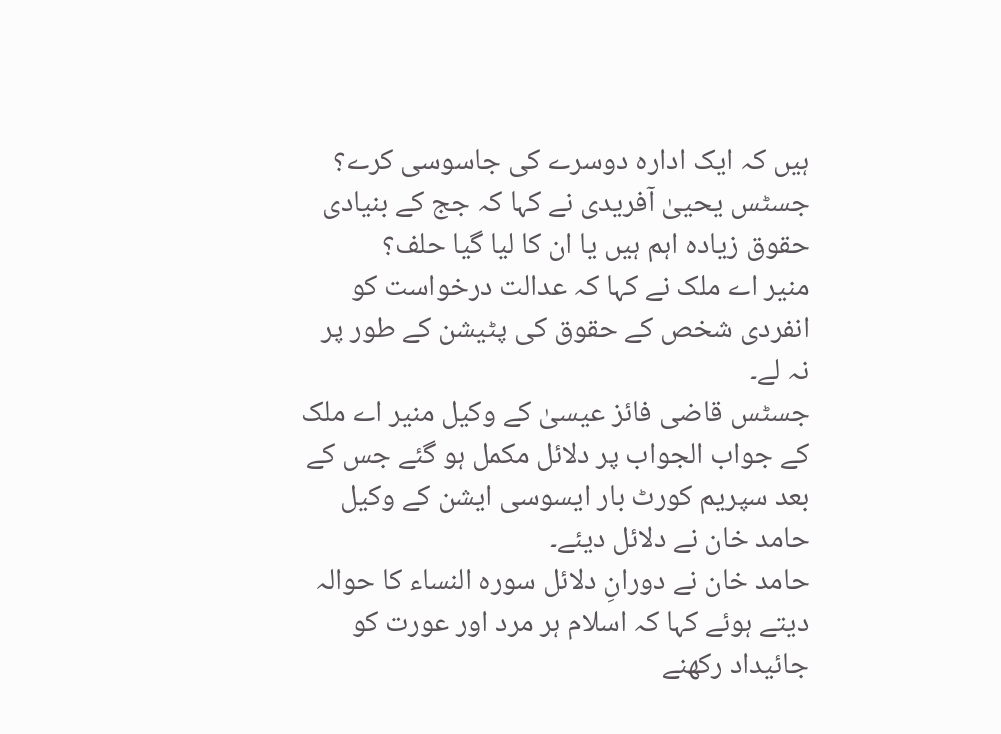ہیں کہ ایک ادارہ دوسرے کی جاسوسی کرے؟
جسٹس یحییٰ آفریدی نے کہا کہ جج کے بنیادی حقوق زیادہ اہم ہیں یا ان کا لیا گیا حلف؟
منیر اے ملک نے کہا کہ عدالت درخواست کو انفردی شخص کے حقوق کی پٹیشن کے طور پر نہ لے۔
جسٹس قاضی فائز عیسیٰ کے وکیل منیر اے ملک کے جواب الجواب پر دلائل مکمل ہو گئے جس کے بعد سپریم کورٹ بار ایسوسی ایشن کے وکیل حامد خان نے دلائل دیئے۔
حامد خان نے دورانِ دلائل سورہ النساء کا حوالہ دیتے ہوئے کہا کہ اسلام ہر مرد اور عورت کو جائیداد رکھنے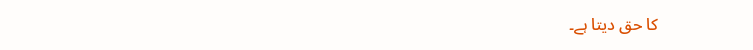کا حق دیتا ہے۔